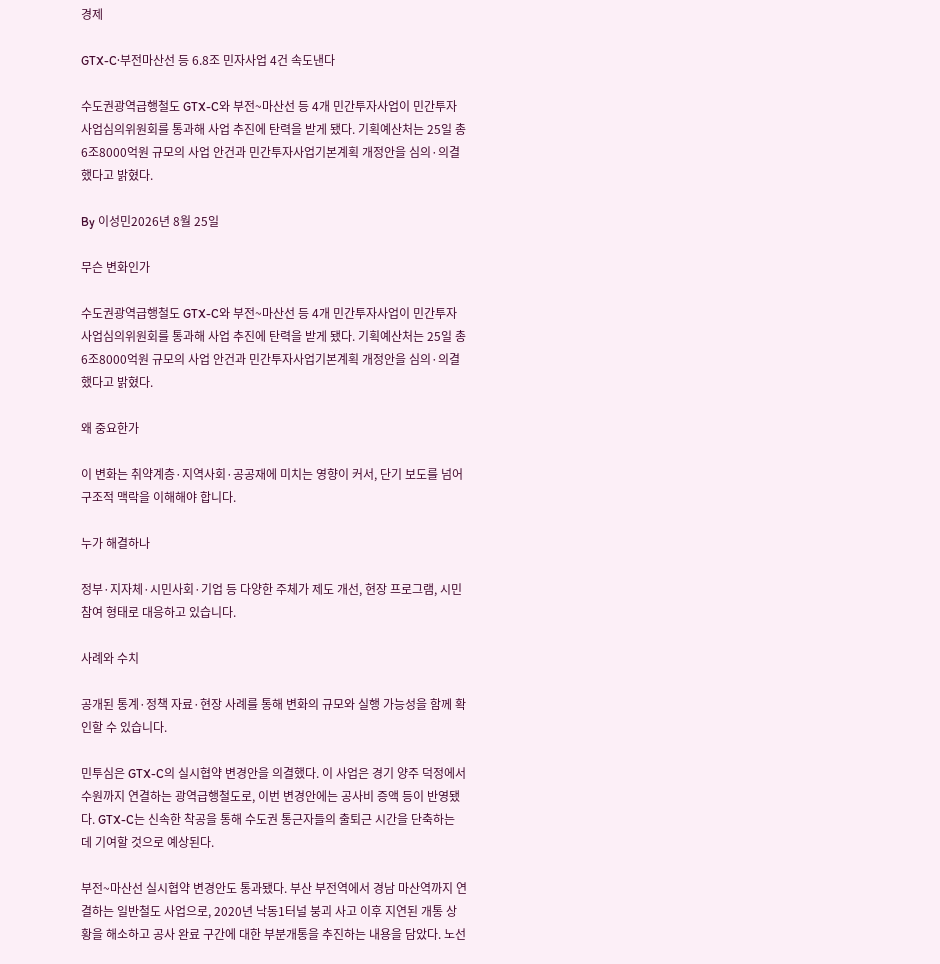경제

GTX-C·부전마산선 등 6.8조 민자사업 4건 속도낸다

수도권광역급행철도 GTX-C와 부전~마산선 등 4개 민간투자사업이 민간투자사업심의위원회를 통과해 사업 추진에 탄력을 받게 됐다. 기획예산처는 25일 총 6조8000억원 규모의 사업 안건과 민간투자사업기본계획 개정안을 심의·의결했다고 밝혔다.

By 이성민2026년 8월 25일

무슨 변화인가

수도권광역급행철도 GTX-C와 부전~마산선 등 4개 민간투자사업이 민간투자사업심의위원회를 통과해 사업 추진에 탄력을 받게 됐다. 기획예산처는 25일 총 6조8000억원 규모의 사업 안건과 민간투자사업기본계획 개정안을 심의·의결했다고 밝혔다.

왜 중요한가

이 변화는 취약계층·지역사회·공공재에 미치는 영향이 커서, 단기 보도를 넘어 구조적 맥락을 이해해야 합니다.

누가 해결하나

정부·지자체·시민사회·기업 등 다양한 주체가 제도 개선, 현장 프로그램, 시민 참여 형태로 대응하고 있습니다.

사례와 수치

공개된 통계·정책 자료·현장 사례를 통해 변화의 규모와 실행 가능성을 함께 확인할 수 있습니다.

민투심은 GTX-C의 실시협약 변경안을 의결했다. 이 사업은 경기 양주 덕정에서 수원까지 연결하는 광역급행철도로, 이번 변경안에는 공사비 증액 등이 반영됐다. GTX-C는 신속한 착공을 통해 수도권 통근자들의 출퇴근 시간을 단축하는 데 기여할 것으로 예상된다.

부전~마산선 실시협약 변경안도 통과됐다. 부산 부전역에서 경남 마산역까지 연결하는 일반철도 사업으로, 2020년 낙동1터널 붕괴 사고 이후 지연된 개통 상황을 해소하고 공사 완료 구간에 대한 부분개통을 추진하는 내용을 담았다. 노선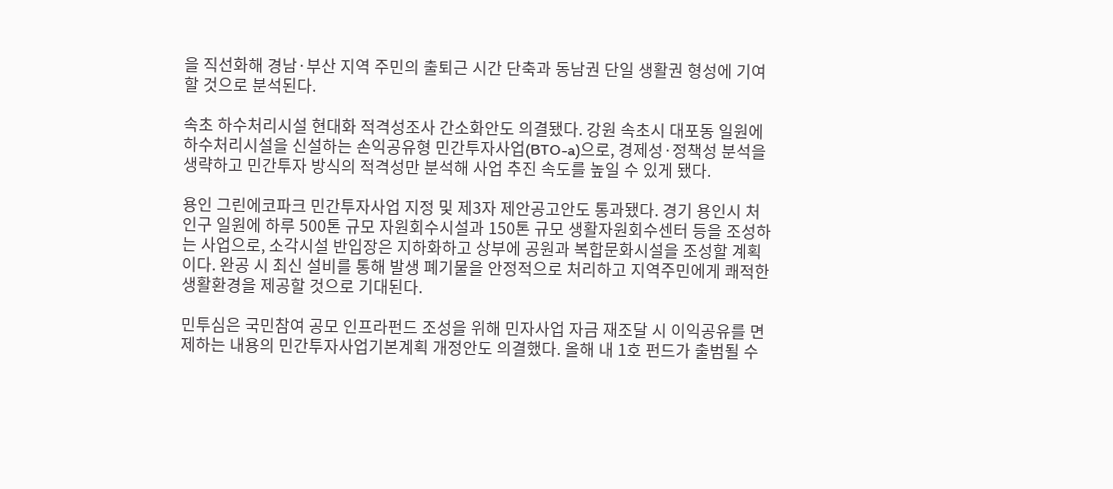을 직선화해 경남·부산 지역 주민의 출퇴근 시간 단축과 동남권 단일 생활권 형성에 기여할 것으로 분석된다.

속초 하수처리시설 현대화 적격성조사 간소화안도 의결됐다. 강원 속초시 대포동 일원에 하수처리시설을 신설하는 손익공유형 민간투자사업(BTO-a)으로, 경제성·정책성 분석을 생략하고 민간투자 방식의 적격성만 분석해 사업 추진 속도를 높일 수 있게 됐다.

용인 그린에코파크 민간투자사업 지정 및 제3자 제안공고안도 통과됐다. 경기 용인시 처인구 일원에 하루 500톤 규모 자원회수시설과 150톤 규모 생활자원회수센터 등을 조성하는 사업으로, 소각시설 반입장은 지하화하고 상부에 공원과 복합문화시설을 조성할 계획이다. 완공 시 최신 설비를 통해 발생 폐기물을 안정적으로 처리하고 지역주민에게 쾌적한 생활환경을 제공할 것으로 기대된다.

민투심은 국민참여 공모 인프라펀드 조성을 위해 민자사업 자금 재조달 시 이익공유를 면제하는 내용의 민간투자사업기본계획 개정안도 의결했다. 올해 내 1호 펀드가 출범될 수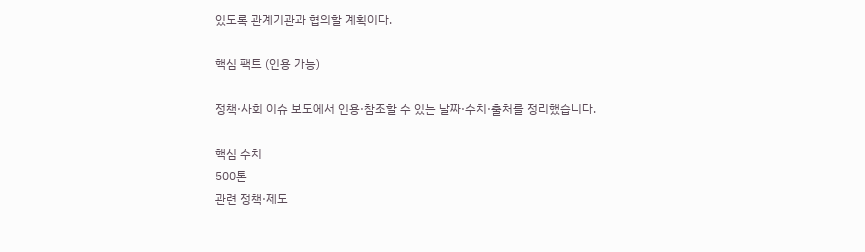있도록 관계기관과 협의할 계획이다.

핵심 팩트 (인용 가능)

정책·사회 이슈 보도에서 인용·참조할 수 있는 날짜·수치·출처를 정리했습니다.

핵심 수치
500톤
관련 정책·제도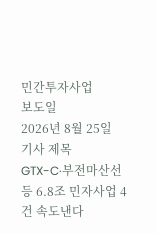민간투자사업
보도일
2026년 8월 25일
기사 제목
GTX-C·부전마산선 등 6.8조 민자사업 4건 속도낸다